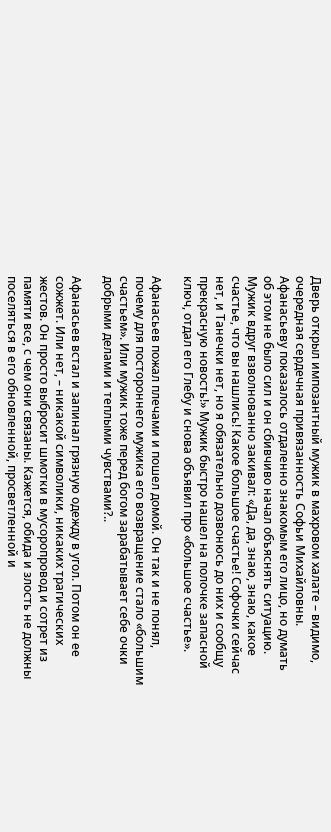Дверь открыл импозантный мужик в махровом халате – видимо, очередная сердечная привязанность Софьи Михайловны. Афанасьеву показалось отдаленно знакомым его лицо, но думать об этом не было сил и он сбивчиво начал объяснять ситуацию. Мужик вдруг взволнованно закивал: «Да, да, знаю, знаю, какое счастье, что вы нашлись! Какое большое счастье! Софочки сейчас нет, и Танечки нет, но я обязательно дозвонюсь до них и сообщу прекрасную новость!» Мужик быстро нашел на полочке запасной ключ, отдал его Глебу и снова объявил про «большое счастье».

Афанасьев пожал плечами и пошел домой. Он так и не понял, почему для постороннего мужика его возвращение стало «большим счастьем». Или мужик тоже перед богом зарабатывает себе очки добрыми делами и теплыми чувствами?..

Афанасьев встал и запинал грязную одежду в угол. Потом он ее сожжет. Или нет, – никакой символики, никаких трагических жестов. Он просто выбросит шмотки в мусоропровод и сотрет из памяти все, с чем они связаны. Кажется, обида и злость не должны поселяться в его обновленной, просветленной и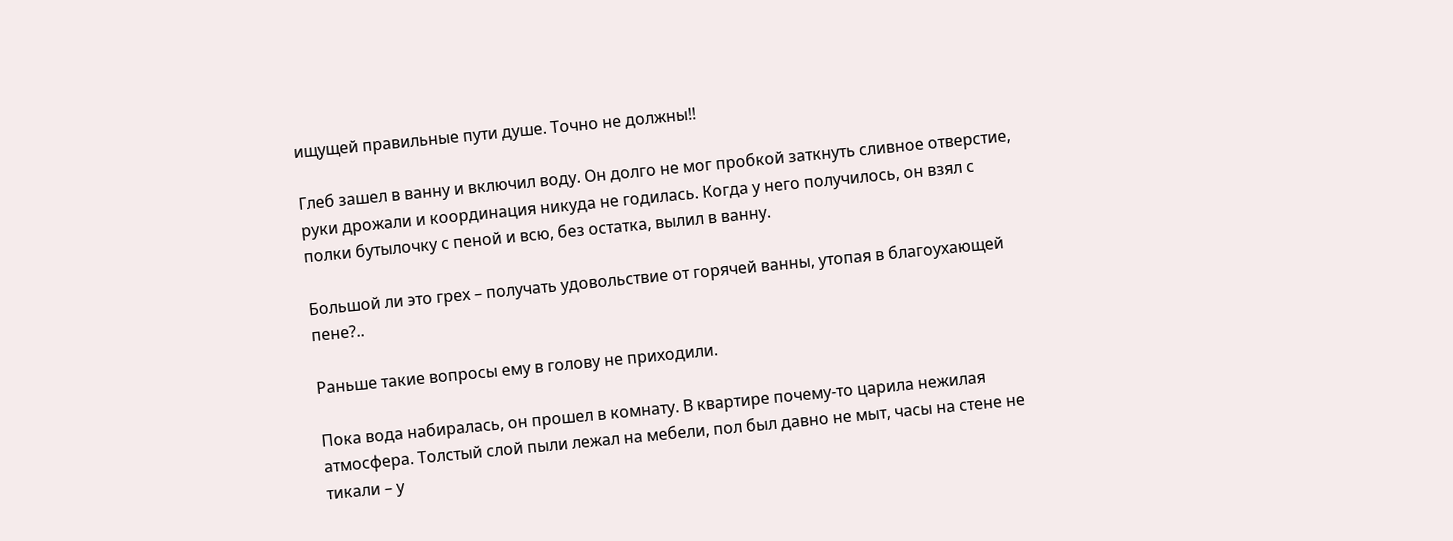ищущей правильные пути душе. Точно не должны!!

Глеб зашел в ванну и включил воду. Он долго не мог пробкой заткнуть сливное отверстие, руки дрожали и координация никуда не годилась. Когда у него получилось, он взял с полки бутылочку с пеной и всю, без остатка, вылил в ванну.

Большой ли это грех – получать удовольствие от горячей ванны, утопая в благоухающей пене?..

Раньше такие вопросы ему в голову не приходили.

Пока вода набиралась, он прошел в комнату. В квартире почему-то царила нежилая атмосфера. Толстый слой пыли лежал на мебели, пол был давно не мыт, часы на стене не тикали – у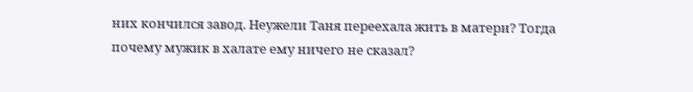них кончился завод. Неужели Таня переехала жить в матери? Тогда почему мужик в халате ему ничего не сказал?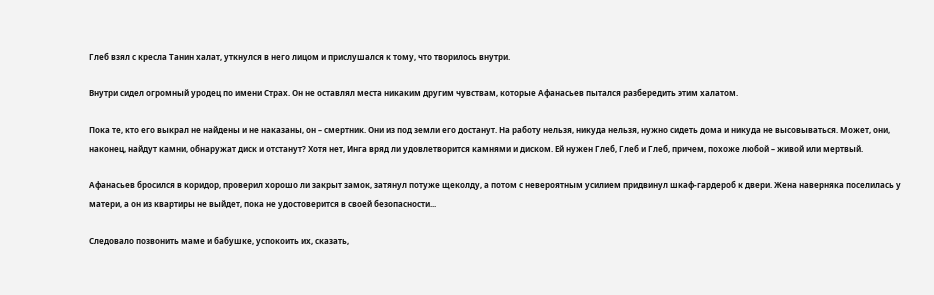Глеб взял с кресла Танин халат, уткнулся в него лицом и прислушался к тому, что творилось внутри.

Внутри сидел огромный уродец по имени Страх. Он не оставлял места никаким другим чувствам, которые Афанасьев пытался разбередить этим халатом.

Пока те, кто его выкрал не найдены и не наказаны, он – смертник. Они из под земли его достанут. На работу нельзя, никуда нельзя, нужно сидеть дома и никуда не высовываться. Может, они, наконец, найдут камни, обнаружат диск и отстанут? Хотя нет, Инга вряд ли удовлетворится камнями и диском. Ей нужен Глеб, Глеб и Глеб, причем, похоже любой – живой или мертвый.

Афанасьев бросился в коридор, проверил хорошо ли закрыт замок, затянул потуже щеколду, а потом с невероятным усилием придвинул шкаф-гардероб к двери. Жена наверняка поселилась у матери, а он из квартиры не выйдет, пока не удостоверится в своей безопасности...

Следовало позвонить маме и бабушке, успокоить их, сказать,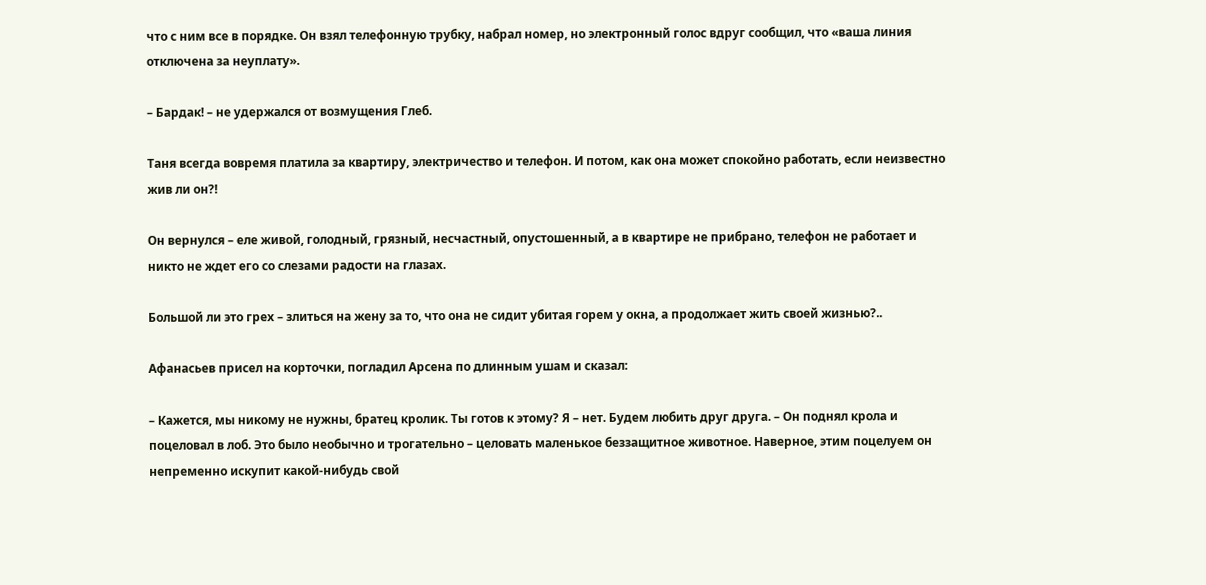что с ним все в порядке. Он взял телефонную трубку, набрал номер, но электронный голос вдруг сообщил, что «ваша линия отключена за неуплату».

– Бардак! – не удержался от возмущения Глеб.

Таня всегда вовремя платила за квартиру, электричество и телефон. И потом, как она может спокойно работать, если неизвестно жив ли он?!

Он вернулся – еле живой, голодный, грязный, несчастный, опустошенный, а в квартире не прибрано, телефон не работает и никто не ждет его со слезами радости на глазах.

Большой ли это грех – злиться на жену за то, что она не сидит убитая горем у окна, а продолжает жить своей жизнью?..

Афанасьев присел на корточки, погладил Арсена по длинным ушам и сказал:

– Кажется, мы никому не нужны, братец кролик. Ты готов к этому? Я – нет. Будем любить друг друга. – Он поднял крола и поцеловал в лоб. Это было необычно и трогательно – целовать маленькое беззащитное животное. Наверное, этим поцелуем он непременно искупит какой-нибудь свой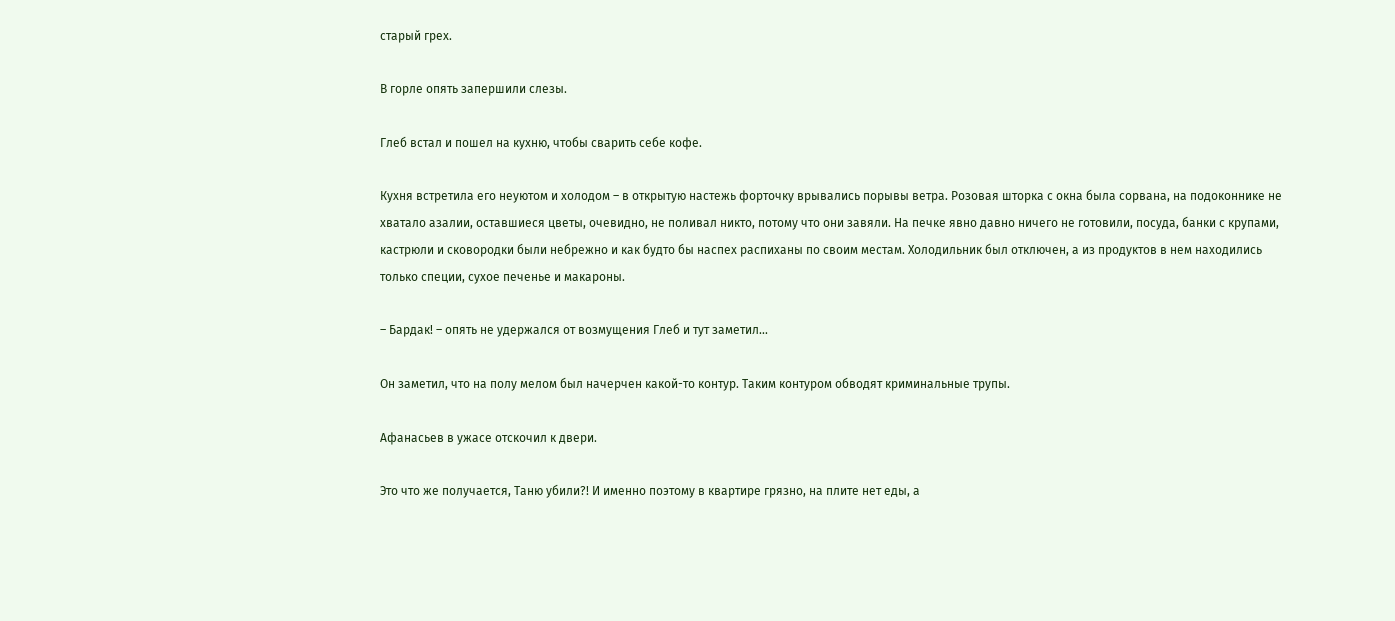старый грех.

В горле опять запершили слезы.

Глеб встал и пошел на кухню, чтобы сварить себе кофе.

Кухня встретила его неуютом и холодом – в открытую настежь форточку врывались порывы ветра. Розовая шторка с окна была сорвана, на подоконнике не хватало азалии, оставшиеся цветы, очевидно, не поливал никто, потому что они завяли. На печке явно давно ничего не готовили, посуда, банки с крупами, кастрюли и сковородки были небрежно и как будто бы наспех распиханы по своим местам. Холодильник был отключен, а из продуктов в нем находились только специи, сухое печенье и макароны.

– Бардак! – опять не удержался от возмущения Глеб и тут заметил...

Он заметил, что на полу мелом был начерчен какой-то контур. Таким контуром обводят криминальные трупы.

Афанасьев в ужасе отскочил к двери.

Это что же получается, Таню убили?! И именно поэтому в квартире грязно, на плите нет еды, а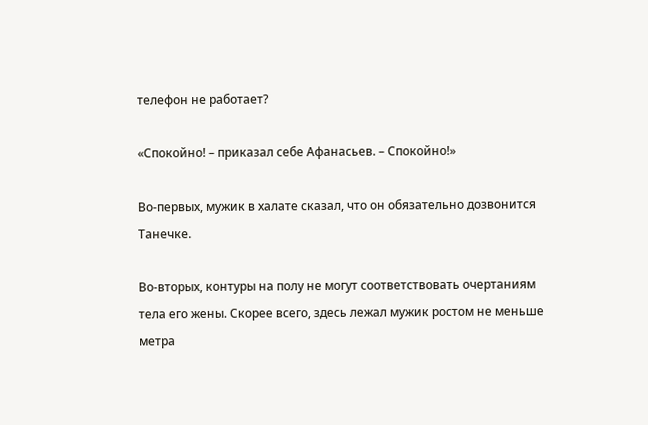телефон не работает?

«Спокойно! – приказал себе Афанасьев. – Спокойно!»

Во-первых, мужик в халате сказал, что он обязательно дозвонится Танечке.

Во-вторых, контуры на полу не могут соответствовать очертаниям тела его жены. Скорее всего, здесь лежал мужик ростом не меньше метра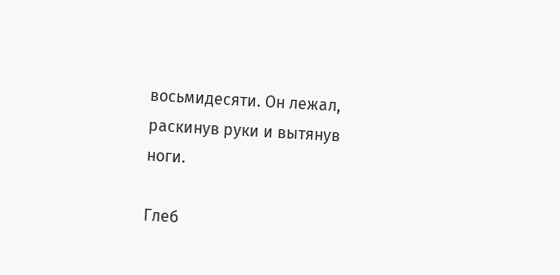восьмидесяти. Он лежал, раскинув руки и вытянув ноги.

Глеб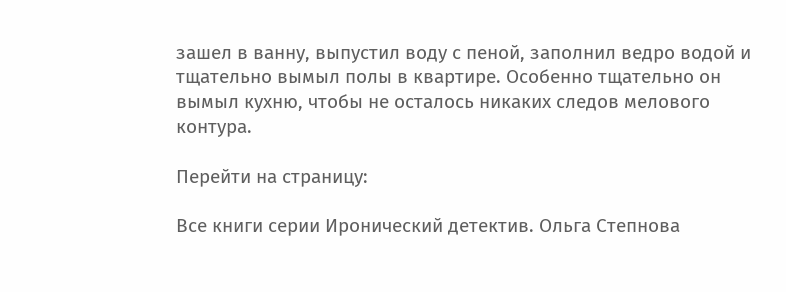зашел в ванну, выпустил воду с пеной, заполнил ведро водой и тщательно вымыл полы в квартире. Особенно тщательно он вымыл кухню, чтобы не осталось никаких следов мелового контура.

Перейти на страницу:

Все книги серии Иронический детектив. Ольга Степнова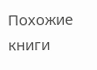Похожие книги